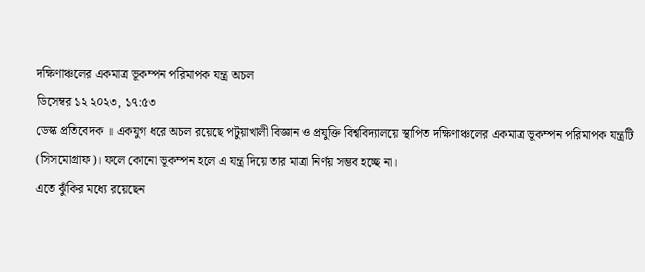দক্ষিণাঞ্চলের একমাত্র ভূকম্পন পরিমাপক যন্ত্র অচল
ডিসেম্বর ১২ ২০২৩, ১৭:৫৩
ডেস্ক প্রতিবেদক ॥ একযুগ ধরে অচল রয়েছে পটুয়াখালী বিজ্ঞান ও প্রযুক্তি বিশ্ববিদ্যালয়ে স্থাপিত দক্ষিণাঞ্চলের একমাত্র ভূকম্পন পরিমাপক যন্ত্রটি (সিসমোগ্রাফ)। ফলে কোনো ভূকম্পন হলে এ যন্ত্র দিয়ে তার মাত্রা নির্ণয় সম্ভব হচ্ছে না।
এতে ঝুঁকির মধ্যে রয়েছেন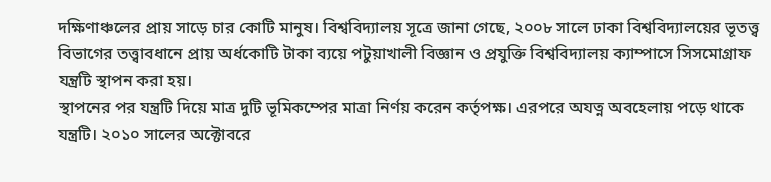দক্ষিণাঞ্চলের প্রায় সাড়ে চার কোটি মানুষ। বিশ্ববিদ্যালয় সূত্রে জানা গেছে, ২০০৮ সালে ঢাকা বিশ্ববিদ্যালয়ের ভূতত্ত্ব বিভাগের তত্ত্বাবধানে প্রায় অর্ধকোটি টাকা ব্যয়ে পটুয়াখালী বিজ্ঞান ও প্রযুক্তি বিশ্ববিদ্যালয় ক্যাম্পাসে সিসমোগ্রাফ যন্ত্রটি স্থাপন করা হয়।
স্থাপনের পর যন্ত্রটি দিয়ে মাত্র দুটি ভূমিকম্পের মাত্রা নির্ণয় করেন কর্তৃপক্ষ। এরপরে অযত্ন অবহেলায় পড়ে থাকে যন্ত্রটি। ২০১০ সালের অক্টোবরে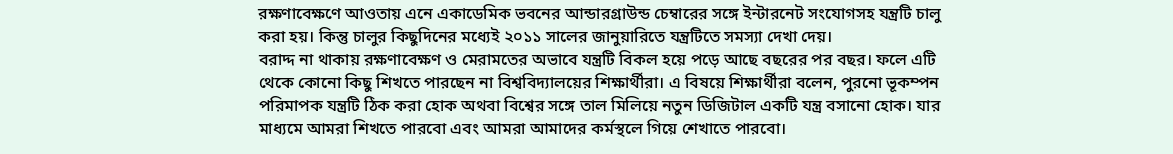রক্ষণাবেক্ষণে আওতায় এনে একাডেমিক ভবনের আন্ডারগ্রাউন্ড চেম্বারের সঙ্গে ইন্টারনেট সংযোগসহ যন্ত্রটি চালু করা হয়। কিন্তু চালুর কিছুদিনের মধ্যেই ২০১১ সালের জানুয়ারিতে যন্ত্রটিতে সমস্যা দেখা দেয়।
বরাদ্দ না থাকায় রক্ষণাবেক্ষণ ও মেরামতের অভাবে যন্ত্রটি বিকল হয়ে পড়ে আছে বছরের পর বছর। ফলে এটি থেকে কোনো কিছু শিখতে পারছেন না বিশ্ববিদ্যালয়ের শিক্ষার্থীরা। এ বিষয়ে শিক্ষার্থীরা বলেন, পুরনো ভূকম্পন পরিমাপক যন্ত্রটি ঠিক করা হোক অথবা বিশ্বের সঙ্গে তাল মিলিয়ে নতুন ডিজিটাল একটি যন্ত্র বসানো হোক। যার মাধ্যমে আমরা শিখতে পারবো এবং আমরা আমাদের কর্মস্থলে গিয়ে শেখাতে পারবো।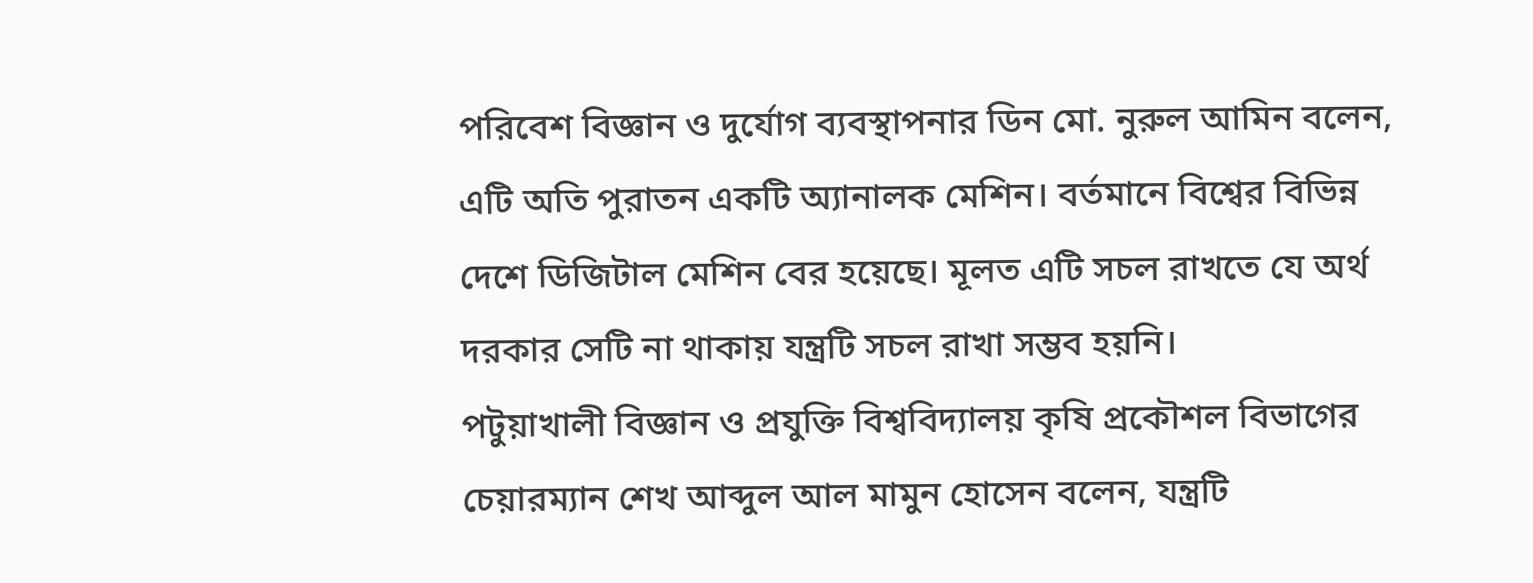পরিবেশ বিজ্ঞান ও দুর্যোগ ব্যবস্থাপনার ডিন মো. নুরুল আমিন বলেন, এটি অতি পুরাতন একটি অ্যানালক মেশিন। বর্তমানে বিশ্বের বিভিন্ন দেশে ডিজিটাল মেশিন বের হয়েছে। মূলত এটি সচল রাখতে যে অর্থ দরকার সেটি না থাকায় যন্ত্রটি সচল রাখা সম্ভব হয়নি।
পটুয়াখালী বিজ্ঞান ও প্রযুক্তি বিশ্ববিদ্যালয় কৃষি প্রকৌশল বিভাগের চেয়ারম্যান শেখ আব্দুল আল মামুন হোসেন বলেন, যন্ত্রটি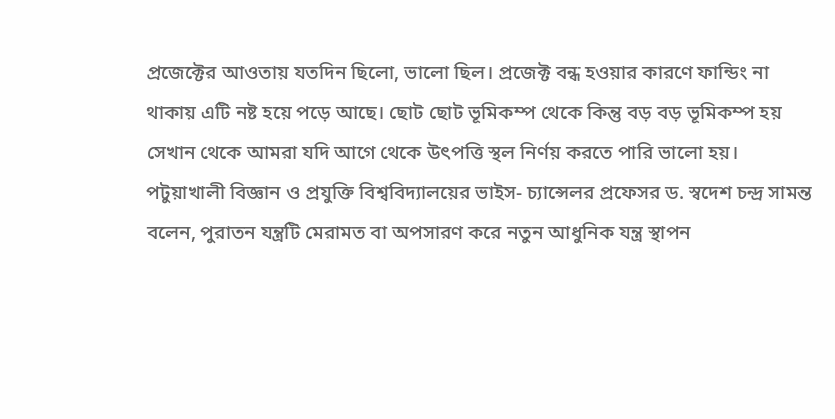প্রজেক্টের আওতায় যতদিন ছিলো, ভালো ছিল। প্রজেক্ট বন্ধ হওয়ার কারণে ফান্ডিং না থাকায় এটি নষ্ট হয়ে পড়ে আছে। ছোট ছোট ভূমিকম্প থেকে কিন্তু বড় বড় ভূমিকম্প হয় সেখান থেকে আমরা যদি আগে থেকে উৎপত্তি স্থল নির্ণয় করতে পারি ভালো হয়।
পটুয়াখালী বিজ্ঞান ও প্রযুক্তি বিশ্ববিদ্যালয়ের ভাইস- চ্যান্সেলর প্রফেসর ড. স্বদেশ চন্দ্র সামন্ত বলেন, পুরাতন যন্ত্রটি মেরামত বা অপসারণ করে নতুন আধুনিক যন্ত্র স্থাপন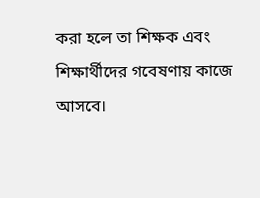করা হলে তা শিক্ষক এবং শিক্ষার্থীদের গবেষণায় কাজে আসবে।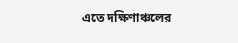এতে দক্ষিণাঞ্চলের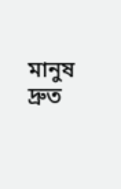মানুষ দ্রুত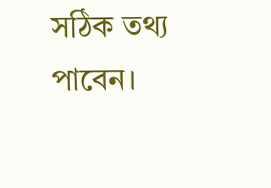সঠিক তথ্য পাবেন।